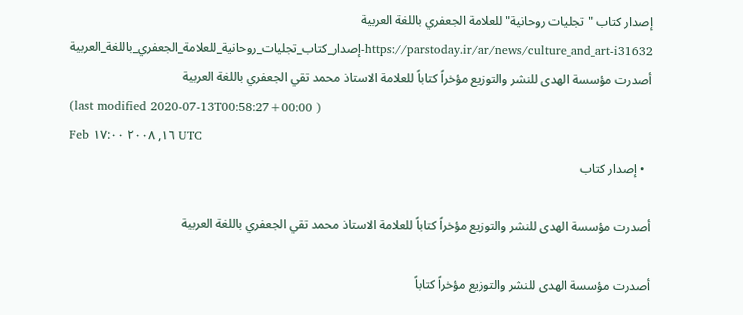إصدار كتاب "تجليات روحانية" للعلامة الجعفري باللغة العربية
https://parstoday.ir/ar/news/culture_and_art-i31632-إصدار_كتاب_تجليات_روحانية_للعلامة_الجعفري_باللغة_العربية
أصدرت مؤسسة الهدی للنشر والتوزيع مؤخراً كتاباً للعلامة الاستاذ محمد تقي الجعفري باللغة العربية
(last modified 2020-07-13T00:58:27+00:00 )
Feb ١٦, ٢٠٠٨ ١٧:٠٠ UTC
  • إصدار كتاب

أصدرت مؤسسة الهدی للنشر والتوزيع مؤخراً كتاباً للعلامة الاستاذ محمد تقي الجعفري باللغة العربية

أصدرت مؤسسة الهدی للنشر والتوزيع مؤخراً كتاباً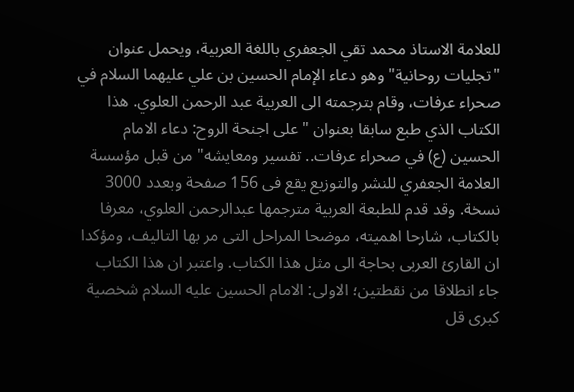للعلامة الاستاذ محمد تقي الجعفري باللغة العربية، ويحمل عنوان "تجليات روحانية" وهو دعاء الإمام الحسين بن علي عليهما السلام في صحراء عرفات، وقام بترجمته الی العربیة عبد الرحمن العلوي. هذا الكتاب الذي طبع سابقا بعنوان "علی اجنحة الروح: دعاء الامام الحسين (ع) في صحراء عرفات.. تفسير ومعايشه" من قبل مؤسسة العلامة الجعفري للنشر والتوزيع يقع فی 156 صفحة وبعدد 3000 نسخة. وقد قدم للطبعة العربية مترجمها عبدالرحمن العلوي، معرفا بالكتاب، شارحا اهميته، موضحا المراحل التی مر بها التاليف، ومؤكدا ان القارئ العربی بحاجة الی مثل هذا الكتاب. واعتبر ان هذا الكتاب جاء انطلاقا من نقطتين؛ الاولی: الامام الحسين عليه السلام شخصية كبری قل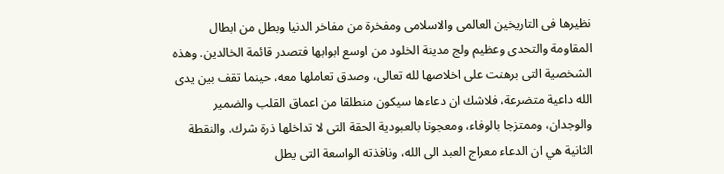نظيرها فی التاريخين العالمی والاسلامی ومفخرة من مفاخر الدنيا وبطل من ابطال المقاومة والتحدی وعظيم ولج مدينة الخلود من اوسع ابوابها فتصدر قائمة الخالدين. وهذه الشخصية التی برهنت علی اخلاصها لله تعالی، وصدق تعاملها معه، حينما تقف بين يدی الله داعية متضرعة، فلاشك ان دعاءها سيكون منطلقا من اعماق القلب والضمير والوجدان، وممتزجا بالوفاء، ومعجونا بالعبودية الحقة التی لا تداخلها ذرة شرك. والنقطة الثانية هي ان الدعاء معراج العبد الی الله، ونافذته الواسعة التی يطل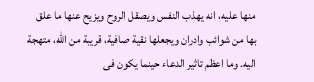منها عليه، انه يهذب النفس ويصقل الروح ويزيح عنها ما علق بها من شوائب وادران ويجعلها نقية صافية، قريبة من الله، متهجة اليه. وما اعظم تاثير الدعاء حينما يكون فی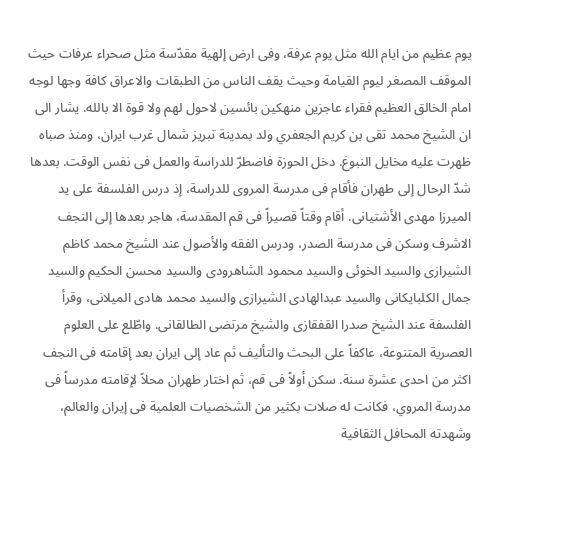يوم عظيم من ايام الله مثل يوم عرفة، وفی ارض إلهية مقدّسة مثل صحراء عرفات حيث الموقف المصغر ليوم القيامة وحيث يقف الناس من الطبقات والاعراق كافة وجها لوجه امام الخالق العظيم فقراء عاجزين منهكين بائسين لاحول لهم ولا قوة الا بالله. یشار الی ان الشيخ محمد تقی بن كريم الجعفري ولد بمدینة تبريز شمال غرب ایران، ومنذ صباه ظهرت عليه مخايل النبوغ. دخل الحوزة فاضطرّ للدراسة والعمل فی نفس الوقت. بعدها شدّ الرحال إلى طهران فأقام فی مدرسة المروی للدراسة، إذ درس الفلسفة على يد الميرزا مهدی الأشتيانی. أقام وقتاً قصيراً فی قم المقدسة، هاجر بعدها إلى النجف الاشرف وسكن فی مدرسة الصدر، ودرس الفقه والأصول عند الشيخ محمد كاظم الشيرازی والسید الخوئی والسید محمود الشاهرودی والسید محسن الحكيم والسید جمال الکلبايکانی والسید عبدالهادی الشيرازی والسید محمد هادی الميلانی، وقرأ الفلسفة عند الشيخ صدرا القفقازی والشيخ مرتضى الطالقانی. واطّلع على العلوم العصرية المتنوعة، عاكفاً على البحث والتأليف ثم عاد إلى ايران بعد إقامته فی النجف اكثر من احدى عشرة سنة. سكن أولاً فی قم، ثم اختار طهران محلاً لإقامته مدرساً فی مدرسة المروي، فكانت له صلات بكثير من الشخصيات العلمية فی إيران والعالم، وشهدته المحافل الثقافية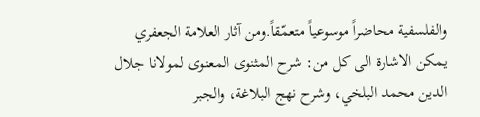والفلسفية محاضراً موسوعياً متعمّقاً.ومن آثار العلامة الجعفري یمکن الاشارة الی کل من: شرح المثنوی المعنوی لمولانا جلال الدين محمد البلخي، وشرح نهج البلاغة، والجبر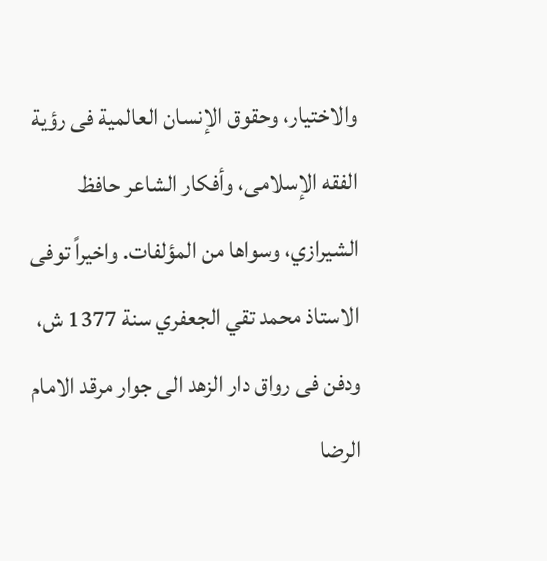والاختيار، وحقوق الإنسان العالمية فی رؤية الفقه الإسلامی، وأفكار الشاعر حافظ الشيرازي، وسواها من المؤلفات. واخیراً توفی الاستاذ محمد تقي الجعفري سنة 1377 ش، ودفن فی رواق دار الزهد الی جوار مرقد الامام الرضا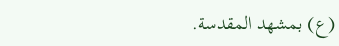(ع) بمشهد المقدسة.